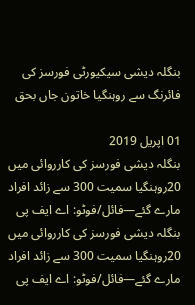بنگلہ دیشی سیکیورٹی فورسز کی فائرنگ سے روہنگیا خاتون جاں بحق

01 اپريل 2019
بنگلہ دیشی فورسز کی کارروائی میں 20روہنگیا سمیت 300 سے زائد افراد مارے گئے—فائل/فوٹو: اے ایف پی
بنگلہ دیشی فورسز کی کارروائی میں 20روہنگیا سمیت 300 سے زائد افراد مارے گئے—فائل/فوٹو: اے ایف پی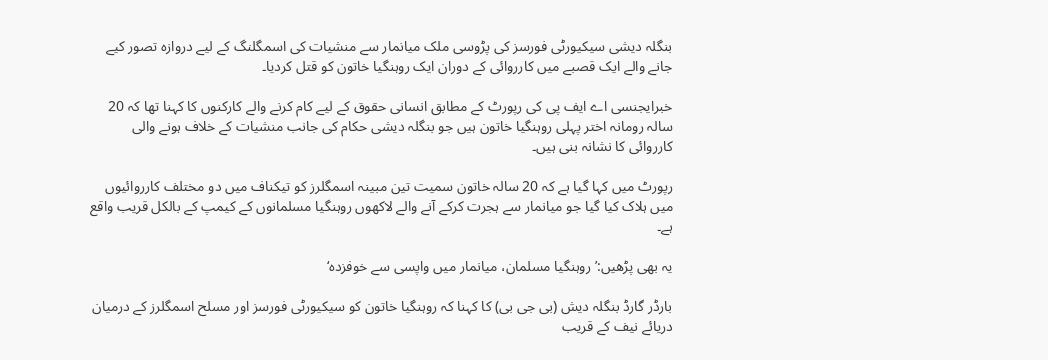بنگلہ دیشی سیکیورٹی فورسز کی پڑوسی ملک میانمار سے منشیات کی اسمگلنگ کے لیے دروازہ تصور کیے جانے والے ایک قصبے میں کارروائی کے دوران ایک روہنگیا خاتون کو قتل کردیا۔

خبرایجنسی اے ایف پی کی رپورٹ کے مطابق انسانی حقوق کے لیے کام کرنے والے کارکنوں کا کہنا تھا کہ 20 سالہ رومانہ اختر پہلی روہنگیا خاتون ہیں جو بنگلہ دیشی حکام کی جانب منشیات کے خلاف ہونے والی کارروائی کا نشانہ بنی ہیں۔

رپورٹ میں کہا گیا ہے کہ 20 سالہ خاتون سمیت تین مبینہ اسمگلرز کو تیکناف میں دو مختلف کارروائیوں میں ہلاک کیا گیا جو میانمار سے ہجرت کرکے آنے والے لاکھوں روہنگیا مسلمانوں کے کیمپ کے بالکل قریب واقع ہے۔

یہ بھی پڑھیں:’روہنگیا مسلمان، میانمار میں واپسی سے خوفزدہ‘

بارڈر گارڈ بنگلہ دیش (بی جی بی) کا کہنا کہ روہنگیا خاتون کو سیکیورٹی فورسز اور مسلح اسمگلرز کے درمیان دریائے نیف کے قریب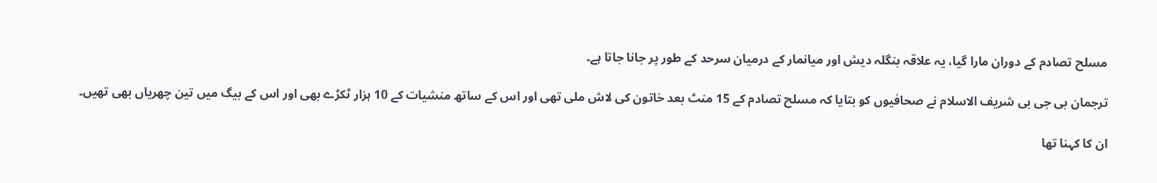مسلح تصادم کے دوران مارا گیا، یہ علاقہ بنگلہ دیش اور میانمار کے درمیان سرحد کے طور پر جانا جاتا ہے۔

ترجمان بی جی بی شریف الاسلام نے صحافیوں کو بتایا کہ مسلح تصادم کے 15 منٹ بعد خاتون کی لاش ملی تھی اور اس کے ساتھ منشیات کے 10 ہزار ٹکڑے بھی اور اس کے بیگ میں تین چھریاں بھی تھیں۔

ان کا کہنا تھا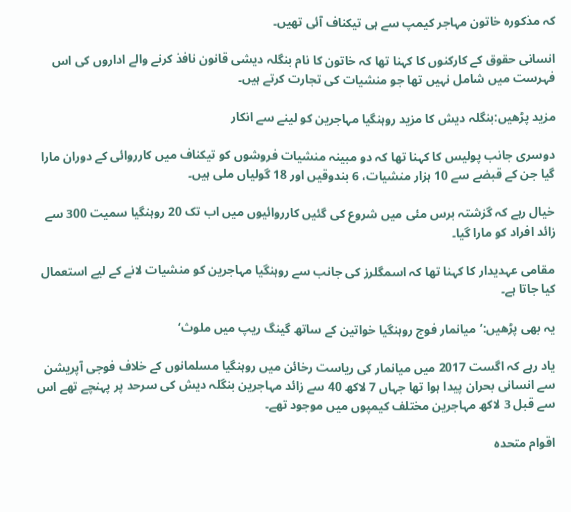کہ مذکورہ خاتون مہاجر کیمپ سے ہی تیکناف آئی تھیں۔

انسانی حقوق کے کارکنوں کا کہنا تھا کہ خاتون کا نام بنگلہ دیشی قانون نافذ کرنے والے اداروں کی اس فہرست میں شامل نہیں تھا جو منشیات کی تجارت کرتے ہیں۔

مزید پڑھیں:بنگلہ دیش کا مزید روہنگیا مہاجرین کو لینے سے انکار

دوسری جانب پولیس کا کہنا تھا کہ دو مبینہ منشیات فروشوں کو تیکناف میں کارروائی کے دوران مارا گیا جن کے قبضے سے 10 ہزار منشیات، 6 بندوقیں اور 18 گولیاں ملی ہیں۔

خیال رہے کہ گزشتہ برس مئی میں شروع کی گئیں کارروائیوں میں اب تک 20 روہنگیا سمیت 300 سے زائد افراد کو مارا گیا۔

مقامی عہدیدار کا کہنا تھا کہ اسمگلرز کی جانب سے روہنگیا مہاجرین کو منشیات لانے کے لیے استعمال کیا جاتا ہے۔

یہ بھی پڑھیں:’میانمار فوج روہنگیا خواتین کے ساتھ گینگ ریپ میں ملوث‘

یاد رہے کہ اگست 2017 میں میانمار کی ریاست رخائن میں روہنگیا مسلمانوں کے خلاف فوجی آپریشن سے انسانی بحران پیدا ہوا تھا جہاں 7 لاکھ 40 سے زائد مہاجرین بنگلہ دیش کی سرحد پر پہنچے تھے اس سے قبل 3 لاکھ مہاجرین مختلف کیمپوں میں موجود تھے۔

اقوام متحدہ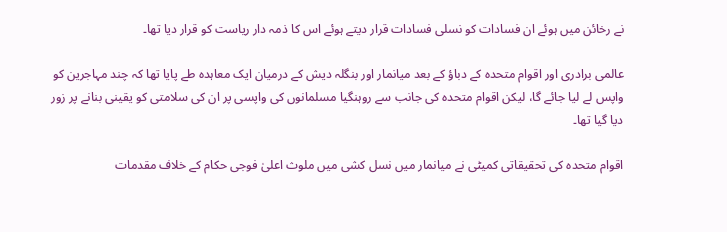نے رخائن میں ہوئے ان فسادات کو نسلی فسادات قرار دیتے ہوئے اس کا ذمہ دار ریاست کو قرار دیا تھا۔

عالمی برادری اور اقوام متحدہ کے دباؤ کے بعد میانمار اور بنگلہ دیش کے درمیان ایک معاہدہ طے پایا تھا کہ چند مہاجرین کو واپس لے لیا جائے گا، لیکن اقوام متحدہ کی جانب سے روہنگیا مسلمانوں کی واپسی پر ان کی سلامتی کو یقینی بنانے پر زور دیا گیا تھا۔

اقوام متحدہ کی تحقیقاتی کمیٹی نے میانمار میں نسل کشی میں ملوث اعلیٰ فوجی حکام کے خلاف مقدمات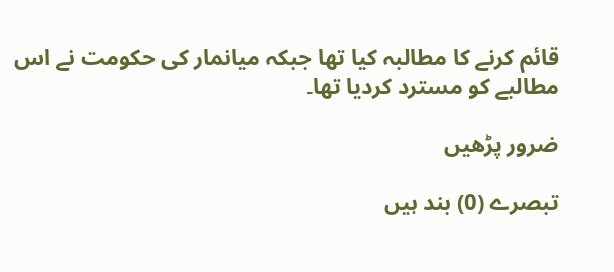قائم کرنے کا مطالبہ کیا تھا جبکہ میانمار کی حکومت نے اس مطالبے کو مسترد کردیا تھا۔

ضرور پڑھیں

تبصرے (0) بند ہیں